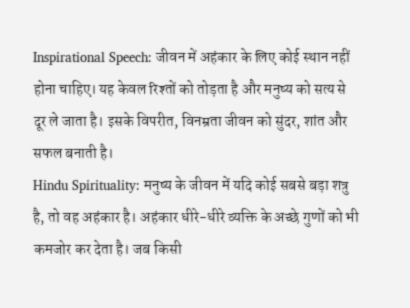Inspirational Speech: जीवन में अहंकार के लिए कोई स्थान नहीं होना चाहिए। यह केवल रिश्तों को तोड़ता है और मनुष्य को सत्य से दूर ले जाता है। इसके विपरीत, विनम्रता जीवन को सुंदर, शांत और सफल बनाती है।
Hindu Spirituality: मनुष्य के जीवन में यदि कोई सबसे बड़ा शत्रु है, तो वह अहंकार है। अहंकार धीरे-धीरे व्यक्ति के अच्छे गुणों को भी कमजोर कर देता है। जब किसी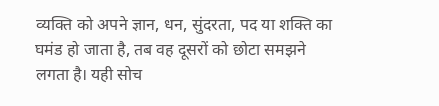व्यक्ति को अपने ज्ञान, धन, सुंदरता, पद या शक्ति का घमंड हो जाता है, तब वह दूसरों को छोटा समझने लगता है। यही सोच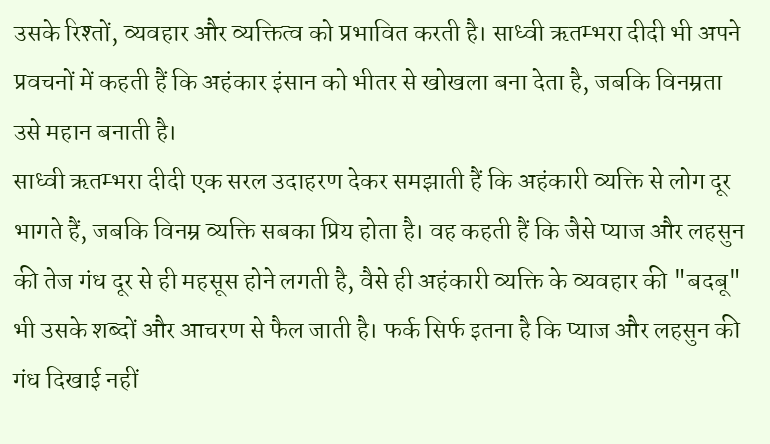उसके रिश्तों, व्यवहार और व्यक्तित्व को प्रभावित करती है। साध्वी ऋतम्भरा दीदी भी अपने प्रवचनों में कहती हैं कि अहंकार इंसान को भीतर से खोखला बना देता है, जबकि विनम्रता उसे महान बनाती है।
साध्वी ऋतम्भरा दीदी एक सरल उदाहरण देकर समझाती हैं कि अहंकारी व्यक्ति से लोग दूर भागते हैं, जबकि विनम्र व्यक्ति सबका प्रिय होता है। वह कहती हैं कि जैसे प्याज और लहसुन की तेज गंध दूर से ही महसूस होने लगती है, वैसे ही अहंकारी व्यक्ति के व्यवहार की "बदबू" भी उसके शब्दों और आचरण से फैल जाती है। फर्क सिर्फ इतना है कि प्याज और लहसुन की गंध दिखाई नहीं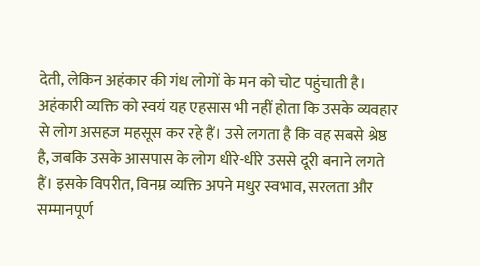देती, लेकिन अहंकार की गंध लोगों के मन को चोट पहुंचाती है।
अहंकारी व्यक्ति को स्वयं यह एहसास भी नहीं होता कि उसके व्यवहार से लोग असहज महसूस कर रहे हैं। उसे लगता है कि वह सबसे श्रेष्ठ है, जबकि उसके आसपास के लोग धीरे-धीरे उससे दूरी बनाने लगते हैं। इसके विपरीत, विनम्र व्यक्ति अपने मधुर स्वभाव, सरलता और सम्मानपूर्ण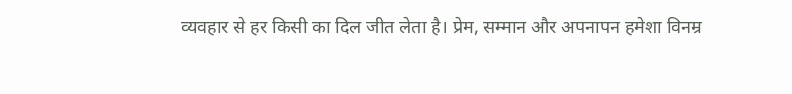व्यवहार से हर किसी का दिल जीत लेता है। प्रेम, सम्मान और अपनापन हमेशा विनम्र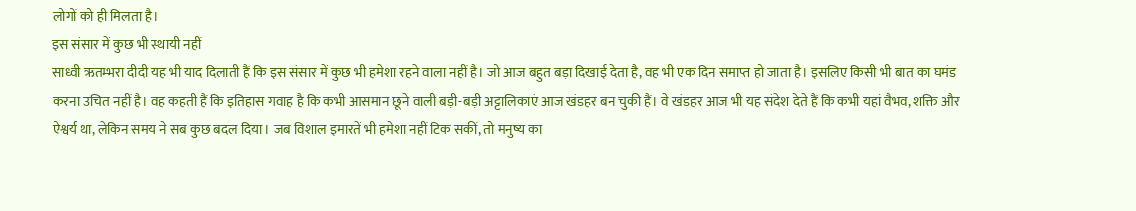लोगों को ही मिलता है।
इस संसार में कुछ भी स्थायी नहीं
साध्वी ऋतम्भरा दीदी यह भी याद दिलाती हैं कि इस संसार में कुछ भी हमेशा रहने वाला नहीं है। जो आज बहुत बड़ा दिखाई देता है, वह भी एक दिन समाप्त हो जाता है। इसलिए किसी भी बात का घमंड करना उचित नहीं है। वह कहती हैं कि इतिहास गवाह है कि कभी आसमान छूने वाली बड़ी-बड़ी अट्टालिकाएं आज खंडहर बन चुकी हैं। वे खंडहर आज भी यह संदेश देते हैं कि कभी यहां वैभव, शक्ति और ऐश्वर्य था, लेकिन समय ने सब कुछ बदल दिया। जब विशाल इमारतें भी हमेशा नहीं टिक सकीं, तो मनुष्य का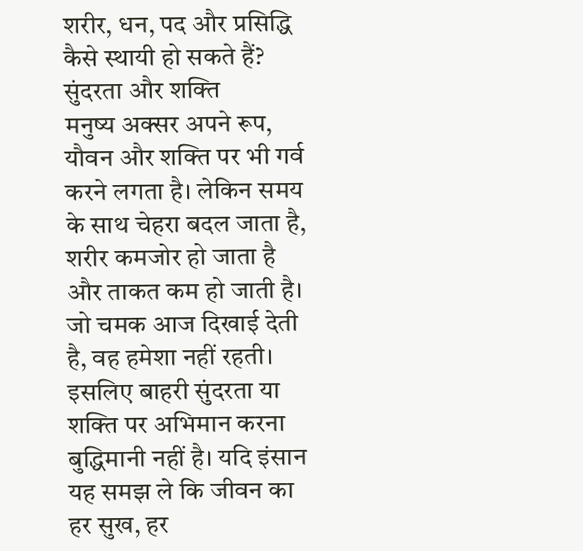शरीर, धन, पद और प्रसिद्धि कैसे स्थायी हो सकते हैं?
सुंदरता और शक्ति
मनुष्य अक्सर अपने रूप, यौवन और शक्ति पर भी गर्व करने लगता है। लेकिन समय के साथ चेहरा बदल जाता है, शरीर कमजोर हो जाता है और ताकत कम हो जाती है। जो चमक आज दिखाई देती है, वह हमेशा नहीं रहती। इसलिए बाहरी सुंदरता या शक्ति पर अभिमान करना बुद्धिमानी नहीं है। यदि इंसान यह समझ ले कि जीवन का हर सुख, हर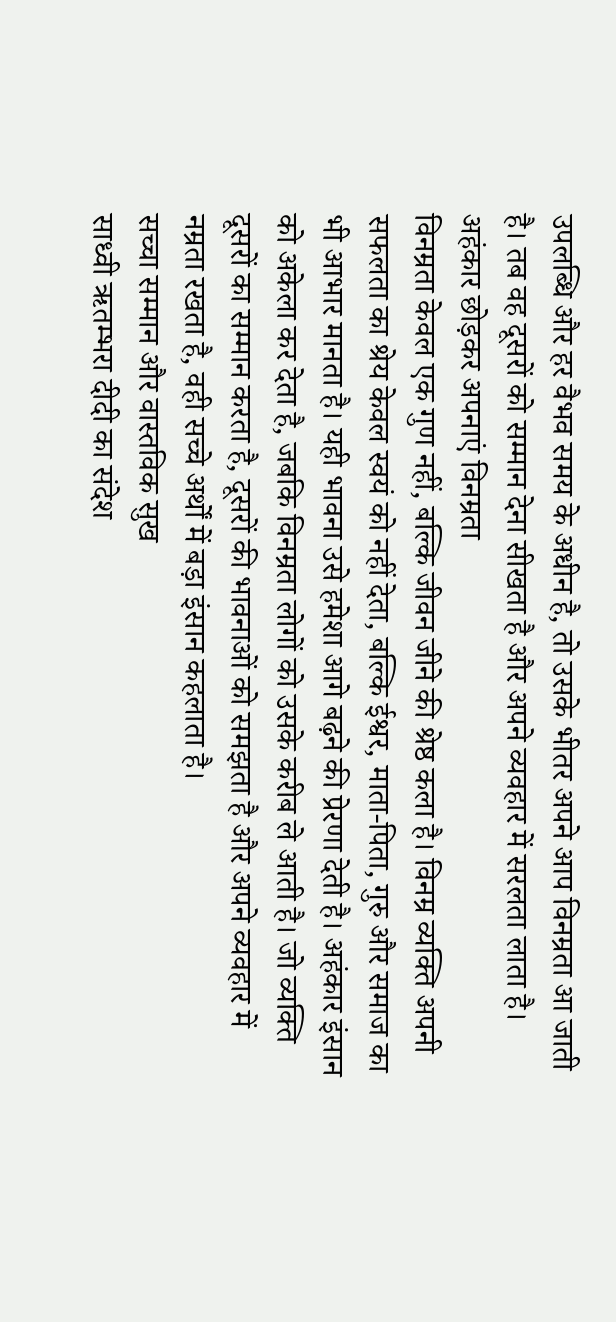उपलब्धि और हर वैभव समय के अधीन है, तो उसके भीतर अपने आप विनम्रता आ जाती है। तब वह दूसरों को सम्मान देना सीखता है और अपने व्यवहार में सरलता लाता है।
अहंकार छोड़कर अपनाएं विनम्रता
विनम्रता केवल एक गुण नहीं, बल्कि जीवन जीने की श्रेष्ठ कला है। विनम्र व्यक्ति अपनी सफलता का श्रेय केवल स्वयं को नहीं देता, बल्कि ईश्वर, माता-पिता, गुरु और समाज का भी आभार मानता है। यही भावना उसे हमेशा आगे बढ़ने की प्रेरणा देती है। अहंकार इंसान को अकेला कर देता है, जबकि विनम्रता लोगों को उसके करीब ले आती है। जो व्यक्ति दूसरों का सम्मान करता है, दूसरों की भावनाओं को समझता है और अपने व्यवहार में नम्रता रखता है, वही सच्चे अर्थों में बड़ा इंसान कहलाता है।
सच्चा सम्मान और वास्तविक सुख
साध्वी ऋतम्भरा दीदी का संदेश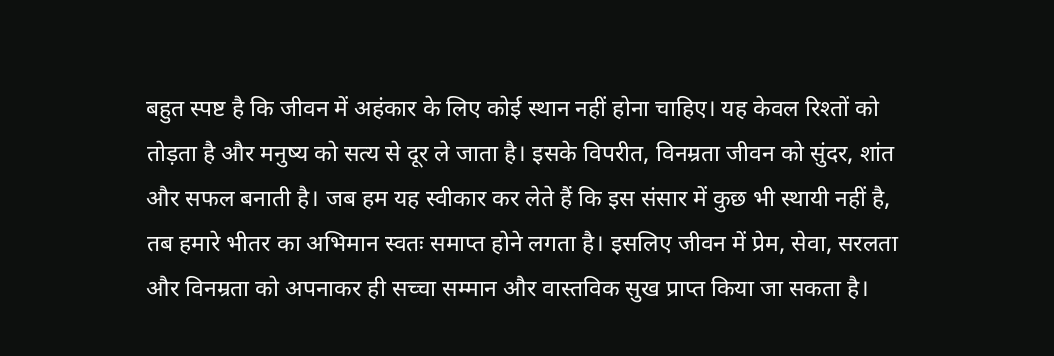बहुत स्पष्ट है कि जीवन में अहंकार के लिए कोई स्थान नहीं होना चाहिए। यह केवल रिश्तों को तोड़ता है और मनुष्य को सत्य से दूर ले जाता है। इसके विपरीत, विनम्रता जीवन को सुंदर, शांत और सफल बनाती है। जब हम यह स्वीकार कर लेते हैं कि इस संसार में कुछ भी स्थायी नहीं है, तब हमारे भीतर का अभिमान स्वतः समाप्त होने लगता है। इसलिए जीवन में प्रेम, सेवा, सरलता और विनम्रता को अपनाकर ही सच्चा सम्मान और वास्तविक सुख प्राप्त किया जा सकता है।